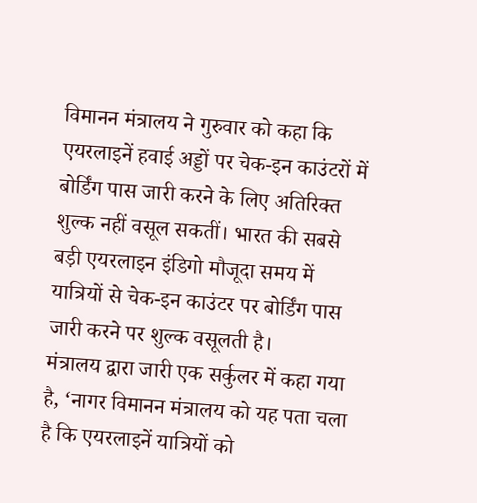विमानन मंत्रालय ने गुरुवार को कहा कि एयरलाइनें हवाई अड्डों पर चेक-इन काउंटरों में बोर्डिंग पास जारी करने के लिए अतिरिक्त शुल्क नहीं वसूल सकतीं। भारत की सबसे बड़ी एयरलाइन इंडिगो मौजूदा समय में यात्रियों से चेक-इन काउंटर पर बोर्डिंग पास जारी करने पर शुल्क वसूलती है।
मंत्रालय द्वारा जारी एक सर्कुलर में कहा गया है, ‘नागर विमानन मंत्रालय को यह पता चला है कि एयरलाइनें यात्रियों को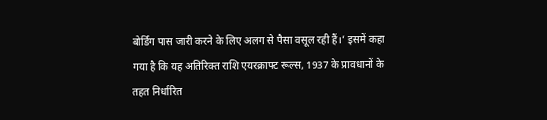बोर्डिंग पास जारी करने के लिए अलग से पैसा वसूल रही हैं।’ इसमें कहा गया है कि यह अतिरिक्त राशि एयरक्राफ्ट रूल्स, 1937 के प्रावधानों के तहत निर्धारित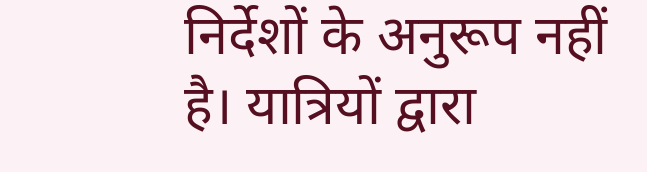निर्देशों के अनुरूप नहीं है। यात्रियों द्वारा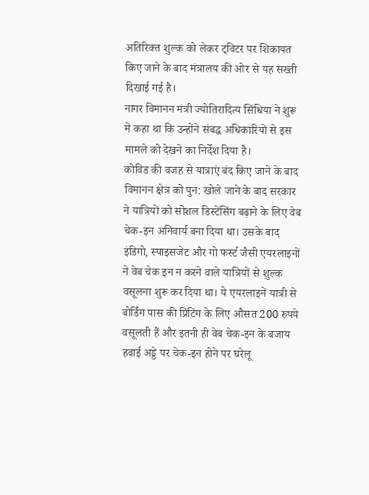अतिरिक्त शुल्क को लेकर ट्विटर पर शिकायत किए जाने के बाद मंत्रालय की ओर से यह सख्ती दिखाई गई है।
नागर विमानन मंत्री ज्योतिरादित्य सिंधिया ने शुरू में कहा था कि उन्होंने संबद्ध अधिकारियों से इस मामले को देखने का निर्देश दिया है।
कोविड की वजह से यात्राएं बंद किए जाने के बाद विमानन क्षेत्र को पुन: खोले जाने के बाद सरकार ने यात्रियों को सोशल डिस्टेंसिंग बढ़ाने के लिए वेब चेक-इन अनिवार्य बना दिया था। उसके बाद इंडिगो, स्पाइसजेट और गो फर्स्ट जैसी एयरलाइनों ने वेब चेक इन न करने वाले यात्रियों से शुल्क वसूलना शुरू कर दिया था। ये एयरलाइनें यात्री से बोर्डिंग पास की प्रिंटिंग के लिए औसत 200 रुपये वसूलती हैं और इतनी ही वेब चेक-इन के बजाय हवाई अड्डे पर चेक-इन होने पर घरेलू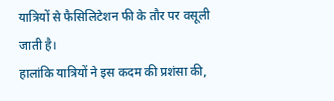यात्रियों से फैसिलिटेशन फी के तौर पर वसूली जाती है।
हालांकि यात्रियों ने इस कदम की प्रशंसा की,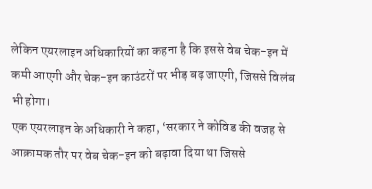लेकिन एयरलाइन अधिकारियों का कहना है कि इससे वेब चेक-इन में कमी आएगी और चेक-इन काउंटरों पर भीड़ बढ़ जाएगी, जिससे विलंब भी होगा।
एक एयरलाइन के अधिकारी ने कहा, ‘सरकार ने कोविड की वजह से आक्रामक तौर पर वेब चेक-इन को बढ़ावा दिया था जिससे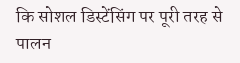कि सोशल डिस्टेंसिंग पर पूरी तरह से पालन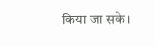किया जा सके।